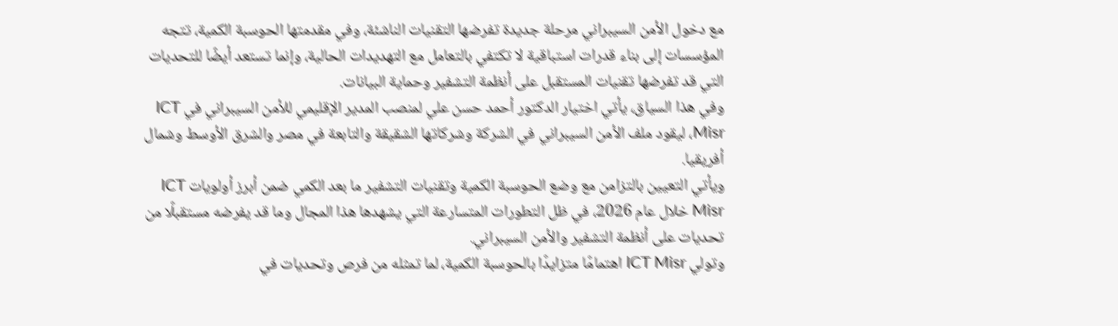مع دخول الأمن السيبراني مرحلة جديدة تفرضها التقنيات الناشئة، وفي مقدمتها الحوسبة الكمية، تتجه المؤسسات إلى بناء قدرات استباقية لا تكتفي بالتعامل مع التهديدات الحالية، وإنما تستعد أيضًا للتحديات التي قد تفرضها تقنيات المستقبل على أنظمة التشفير وحماية البيانات.
وفي هذا السياق، يأتي اختيار الدكتور أحمد حسن علي لمنصب المدير الإقليمي للأمن السيبراني في ICT Misr، ليقود ملف الأمن السيبراني في الشركة وشركاتها الشقيقة والتابعة في مصر والشرق الأوسط وشمال أفريقيا.
ويأتي التعيين بالتزامن مع وضع الحوسبة الكمية وتقنيات التشفير ما بعد الكمي ضمن أبرز أولويات ICT Misr خلال عام 2026، في ظل التطورات المتسارعة التي يشهدها هذا المجال وما قد يفرضه مستقبلًا من تحديات على أنظمة التشفير والأمن السيبراني.
وتولي ICT Misr اهتمامًا متزايدًا بالحوسبة الكمية، لما تمثله من فرص وتحديات في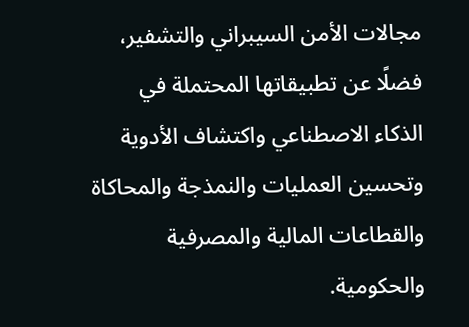مجالات الأمن السيبراني والتشفير، فضلًا عن تطبيقاتها المحتملة في الذكاء الاصطناعي واكتشاف الأدوية وتحسين العمليات والنمذجة والمحاكاة والقطاعات المالية والمصرفية والحكومية.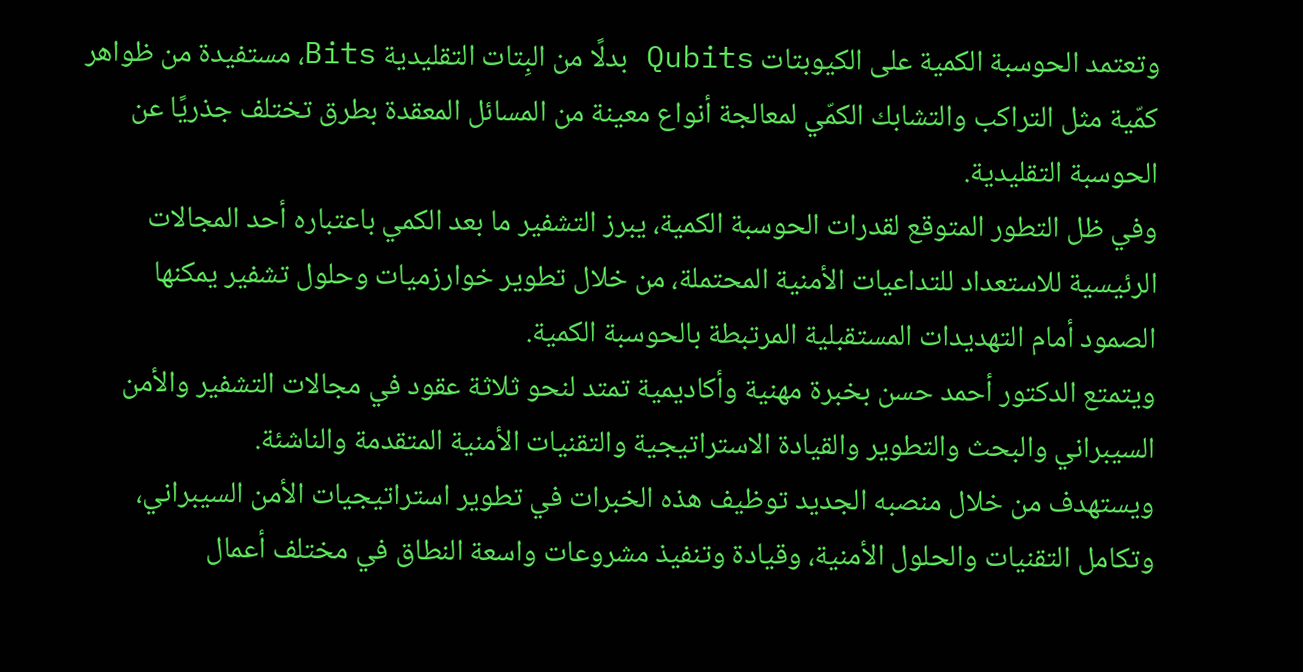وتعتمد الحوسبة الكمية على الكيوبتات Qubits بدلًا من البِتات التقليدية Bits، مستفيدة من ظواهر كمّية مثل التراكب والتشابك الكمّي لمعالجة أنواع معينة من المسائل المعقدة بطرق تختلف جذريًا عن الحوسبة التقليدية.
وفي ظل التطور المتوقع لقدرات الحوسبة الكمية، يبرز التشفير ما بعد الكمي باعتباره أحد المجالات الرئيسية للاستعداد للتداعيات الأمنية المحتملة، من خلال تطوير خوارزميات وحلول تشفير يمكنها الصمود أمام التهديدات المستقبلية المرتبطة بالحوسبة الكمية.
ويتمتع الدكتور أحمد حسن بخبرة مهنية وأكاديمية تمتد لنحو ثلاثة عقود في مجالات التشفير والأمن السيبراني والبحث والتطوير والقيادة الاستراتيجية والتقنيات الأمنية المتقدمة والناشئة.
ويستهدف من خلال منصبه الجديد توظيف هذه الخبرات في تطوير استراتيجيات الأمن السيبراني، وتكامل التقنيات والحلول الأمنية، وقيادة وتنفيذ مشروعات واسعة النطاق في مختلف أعمال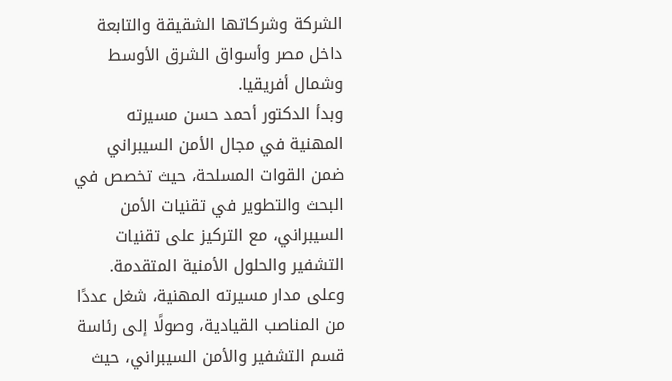الشركة وشركاتها الشقيقة والتابعة داخل مصر وأسواق الشرق الأوسط وشمال أفريقيا.
وبدأ الدكتور أحمد حسن مسيرته المهنية في مجال الأمن السيبراني ضمن القوات المسلحة، حيث تخصص في البحث والتطوير في تقنيات الأمن السيبراني، مع التركيز على تقنيات التشفير والحلول الأمنية المتقدمة.
وعلى مدار مسيرته المهنية، شغل عددًا من المناصب القيادية، وصولًا إلى رئاسة قسم التشفير والأمن السيبراني، حيث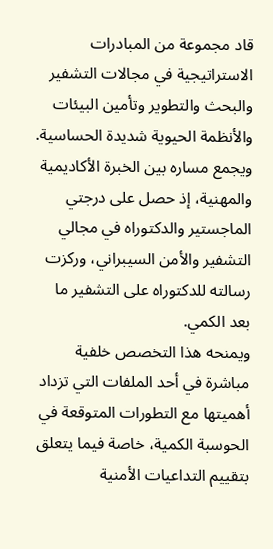قاد مجموعة من المبادرات الاستراتيجية في مجالات التشفير والبحث والتطوير وتأمين البيئات والأنظمة الحيوية شديدة الحساسية.
ويجمع مساره بين الخبرة الأكاديمية والمهنية، إذ حصل على درجتي الماجستير والدكتوراه في مجالي التشفير والأمن السيبراني، وركزت رسالته للدكتوراه على التشفير ما بعد الكمي.
ويمنحه هذا التخصص خلفية مباشرة في أحد الملفات التي تزداد أهميتها مع التطورات المتوقعة في الحوسبة الكمية، خاصة فيما يتعلق بتقييم التداعيات الأمنية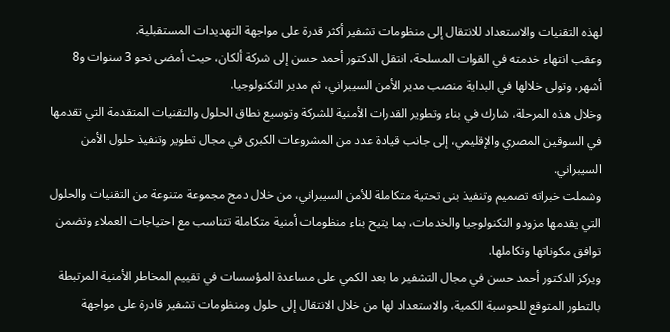لهذه التقنيات والاستعداد للانتقال إلى منظومات تشفير أكثر قدرة على مواجهة التهديدات المستقبلية.
وعقب انتهاء خدمته في القوات المسلحة، انتقل الدكتور أحمد حسن إلى شركة ألكان، حيث أمضى نحو 3 سنوات و8 أشهر، وتولى خلالها في البداية منصب مدير الأمن السيبراني، ثم مدير التكنولوجيا.
وخلال هذه المرحلة، شارك في بناء وتطوير القدرات الأمنية للشركة وتوسيع نطاق الحلول والتقنيات المتقدمة التي تقدمها في السوقين المصري والإقليمي، إلى جانب قيادة عدد من المشروعات الكبرى في مجال تطوير وتنفيذ حلول الأمن السيبراني.
وشملت خبراته تصميم وتنفيذ بنى تحتية متكاملة للأمن السيبراني، من خلال دمج مجموعة متنوعة من التقنيات والحلول التي يقدمها مزودو التكنولوجيا والخدمات، بما يتيح بناء منظومات أمنية متكاملة تتناسب مع احتياجات العملاء وتضمن توافق مكوناتها وتكاملها.
ويركز الدكتور أحمد حسن في مجال التشفير ما بعد الكمي على مساعدة المؤسسات في تقييم المخاطر الأمنية المرتبطة بالتطور المتوقع للحوسبة الكمية، والاستعداد لها من خلال الانتقال إلى حلول ومنظومات تشفير قادرة على مواجهة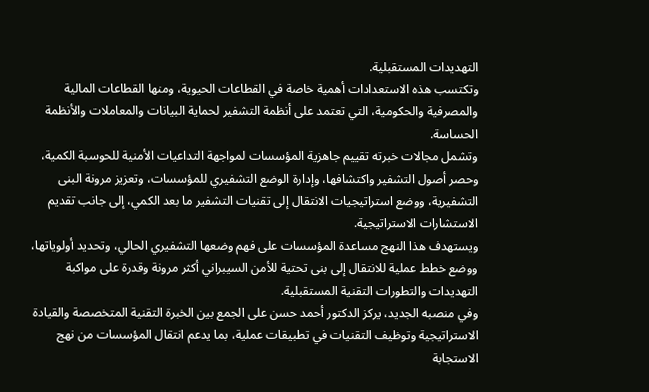التهديدات المستقبلية.
وتكتسب هذه الاستعدادات أهمية خاصة في القطاعات الحيوية، ومنها القطاعات المالية والمصرفية والحكومية، التي تعتمد على أنظمة التشفير لحماية البيانات والمعاملات والأنظمة الحساسة.
وتشمل مجالات خبرته تقييم جاهزية المؤسسات لمواجهة التداعيات الأمنية للحوسبة الكمية، وحصر أصول التشفير واكتشافها، وإدارة الوضع التشفيري للمؤسسات، وتعزيز مرونة البنى التشفيرية، ووضع استراتيجيات الانتقال إلى تقنيات التشفير ما بعد الكمي، إلى جانب تقديم الاستشارات الاستراتيجية.
ويستهدف هذا النهج مساعدة المؤسسات على فهم وضعها التشفيري الحالي، وتحديد أولوياتها، ووضع خطط عملية للانتقال إلى بنى تحتية للأمن السيبراني أكثر مرونة وقدرة على مواكبة التهديدات والتطورات التقنية المستقبلية.
وفي منصبه الجديد، يركز الدكتور أحمد حسن على الجمع بين الخبرة التقنية المتخصصة والقيادة الاستراتيجية وتوظيف التقنيات في تطبيقات عملية، بما يدعم انتقال المؤسسات من نهج الاستجابة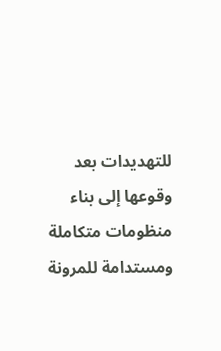للتهديدات بعد وقوعها إلى بناء منظومات متكاملة ومستدامة للمرونة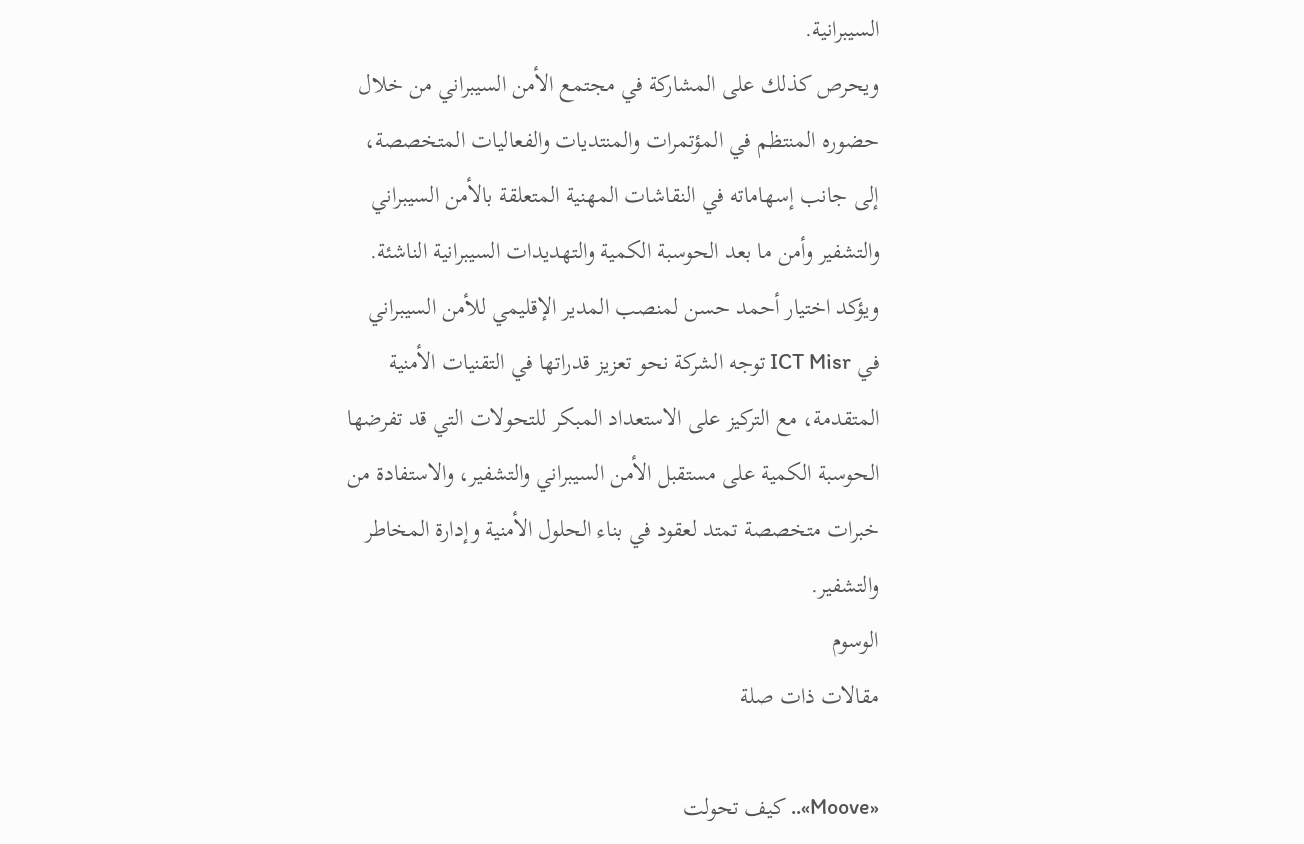السيبرانية.
ويحرص كذلك على المشاركة في مجتمع الأمن السيبراني من خلال حضوره المنتظم في المؤتمرات والمنتديات والفعاليات المتخصصة، إلى جانب إسهاماته في النقاشات المهنية المتعلقة بالأمن السيبراني والتشفير وأمن ما بعد الحوسبة الكمية والتهديدات السيبرانية الناشئة.
ويؤكد اختيار أحمد حسن لمنصب المدير الإقليمي للأمن السيبراني في ICT Misr توجه الشركة نحو تعزيز قدراتها في التقنيات الأمنية المتقدمة، مع التركيز على الاستعداد المبكر للتحولات التي قد تفرضها الحوسبة الكمية على مستقبل الأمن السيبراني والتشفير، والاستفادة من خبرات متخصصة تمتد لعقود في بناء الحلول الأمنية وإدارة المخاطر والتشفير.
الوسوم
مقالات ذات صلة

«Moove».. كيف تحولت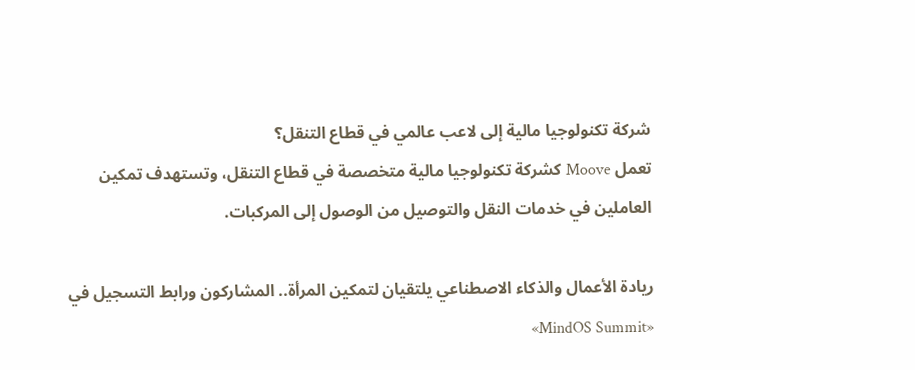شركة تكنولوجيا مالية إلى لاعب عالمي في قطاع التنقل؟
تعمل Moove كشركة تكنولوجيا مالية متخصصة في قطاع التنقل، وتستهدف تمكين العاملين في خدمات النقل والتوصيل من الوصول إلى المركبات.

ريادة الأعمال والذكاء الاصطناعي يلتقيان لتمكين المرأة.. المشاركون ورابط التسجيل في «MindOS Summit»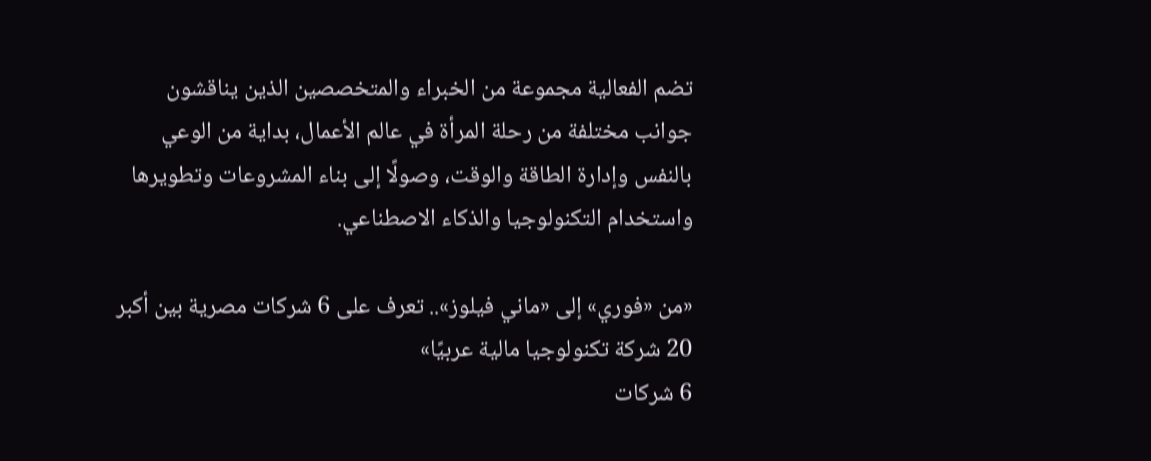تضم الفعالية مجموعة من الخبراء والمتخصصين الذين يناقشون جوانب مختلفة من رحلة المرأة في عالم الأعمال، بداية من الوعي بالنفس وإدارة الطاقة والوقت، وصولًا إلى بناء المشروعات وتطويرها واستخدام التكنولوجيا والذكاء الاصطناعي.

«من «فوري» إلى «ماني فيلوز».. تعرف على 6 شركات مصرية بين أكبر 20 شركة تكنولوجيا مالية عربيًا»
6 شركات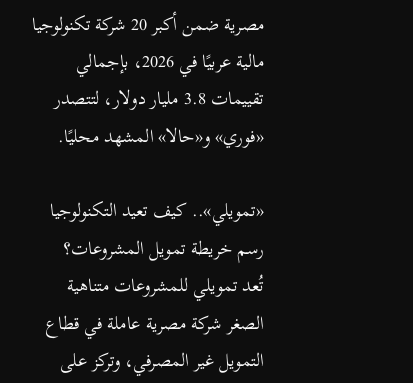مصرية ضمن أكبر 20 شركة تكنولوجيا مالية عربيًا في 2026، بإجمالي تقييمات 3.8 مليار دولار، لتتصدر «فوري» و«حالا» المشهد محليًا.

«تمويلي».. كيف تعيد التكنولوجيا رسم خريطة تمويل المشروعات؟
تُعد تمويلي للمشروعات متناهية الصغر شركة مصرية عاملة في قطاع التمويل غير المصرفي، وتركز على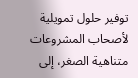توفير حلول تمويلية لأصحاب المشروعات متناهية الصغر، إلى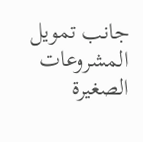جانب تمويل المشروعات الصغيرة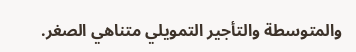والمتوسطة والتأجير التمويلي متناهي الصغر.